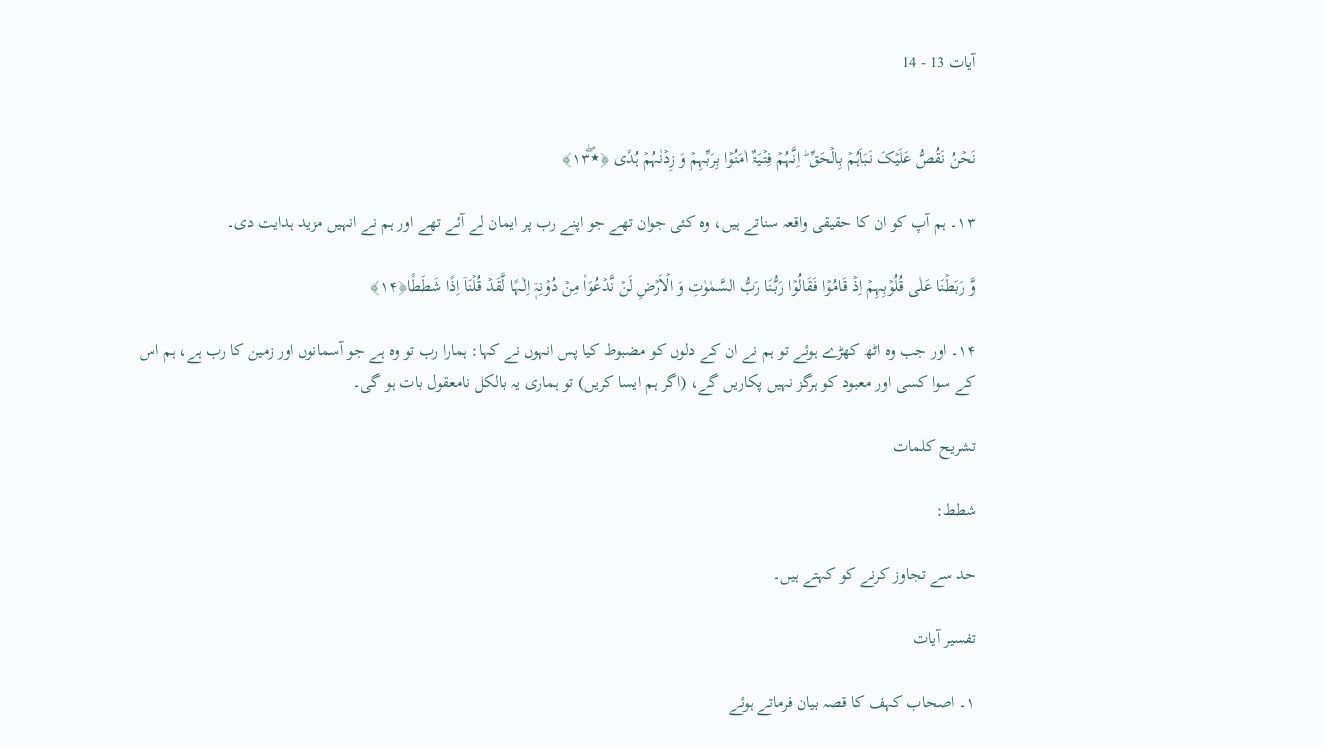آیات 13 - 14


نَحۡنُ نَقُصُّ عَلَیۡکَ نَبَاَہُمۡ بِالۡحَقِّ ؕ اِنَّہُمۡ فِتۡیَۃٌ اٰمَنُوۡا بِرَبِّہِمۡ وَ زِدۡنٰہُمۡ ہُدًی ﴿٭ۖ۱۳﴾

۱۳۔ ہم آپ کو ان کا حقیقی واقعہ سناتے ہیں، وہ کئی جوان تھے جو اپنے رب پر ایمان لے آئے تھے اور ہم نے انہیں مزید ہدایت دی۔

وَّ رَبَطۡنَا عَلٰی قُلُوۡبِہِمۡ اِذۡ قَامُوۡا فَقَالُوۡا رَبُّنَا رَبُّ السَّمٰوٰتِ وَ الۡاَرۡضِ لَنۡ نَّدۡعُوَا۠ مِنۡ دُوۡنِہٖۤ اِلٰـہًا لَّقَدۡ قُلۡنَاۤ اِذًا شَطَطًا﴿۱۴﴾

۱۴۔ اور جب وہ اٹھ کھڑے ہوئے تو ہم نے ان کے دلوں کو مضبوط کیا پس انہوں نے کہا: ہمارا رب تو وہ ہے جو آسمانوں اور زمین کا رب ہے، ہم اس کے سوا کسی اور معبود کو ہرگز نہیں پکاریں گے، (اگر ہم ایسا کریں) تو ہماری یہ بالکل نامعقول بات ہو گی۔

تشریح کلمات

شطط:

حد سے تجاوز کرنے کو کہتے ہیں۔

تفسیر آیات

۱۔ اصحاب کہف کا قصہ بیان فرماتے ہوئے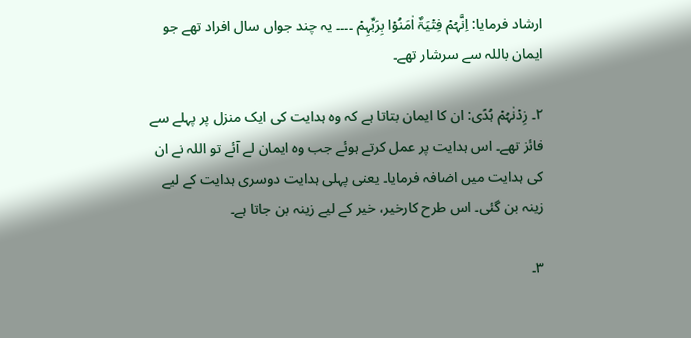ارشاد فرمایا: اِنَّہُمۡ فِتۡیَۃٌ اٰمَنُوۡا بِرَبِّہِمۡ ۔۔۔۔ یہ چند جواں سال افراد تھے جو ایمان باللہ سے سرشار تھے۔

۲۔ زِدۡنٰہُمۡ ہُدًی: ان کا ایمان بتاتا ہے کہ وہ ہدایت کی ایک منزل پر پہلے سے فائز تھے۔ اس ہدایت پر عمل کرتے ہوئے جب وہ ایمان لے آئے تو اللہ نے ان کی ہدایت میں اضافہ فرمایا۔ یعنی پہلی ہدایت دوسری ہدایت کے لیے زینہ بن گئی۔ اس طرح کارخیر، خیر کے لیے زینہ بن جاتا ہے۔

۳۔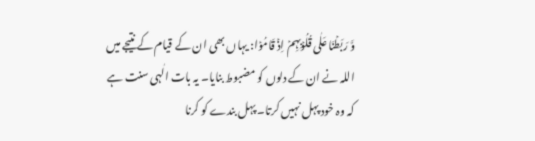وَّ رَبَطۡنَا عَلٰی قُلُوۡبِہِمۡ اِذۡ قَامُوۡا: یہاں بھی ان کے قیام کے نتیجے میں اللہ نے ان کے دلوں کو مضبوط بنایا۔ یہ بات الٰہی سنت ہے کہ وہ خود پہل نہیں کرتا۔ پہل بندے کو کرنا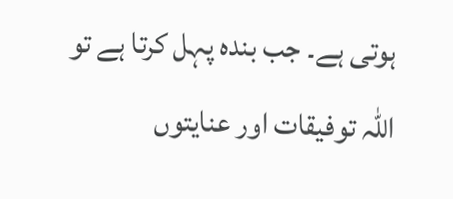ہوتی ہے۔ جب بندہ پہل کرتا ہے تو اللہ توفیقات اور عنایتوں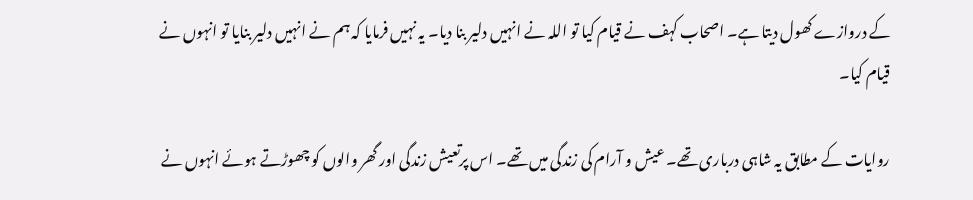کے دروازے کھول دیتا ہے۔ اصحاب کہف نے قیام کیا تو اللہ نے انہیں دلیر بنا دیا۔ یہ نہیں فرمایا کہ ہم نے انہیں دلیر بنایا تو انہوں نے قیام کیا۔

روایات کے مطابق یہ شاہی درباری تھے۔ عیش و آرام کی زندگی میں تھے۔ اس پرتعیش زندگی اور گھر والوں کو چھوڑتے ہوئے انہوں نے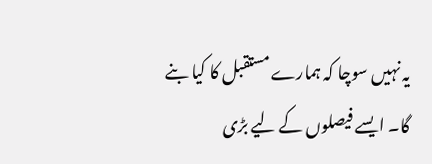یہ نہیں سوچا کہ ہمارے مستقبل کا کیا بنے گا۔ ایسے فیصلوں کے لیے بڑی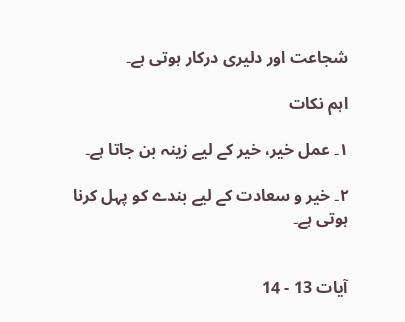شجاعت اور دلیری درکار ہوتی ہے۔

اہم نکات

۱۔ عمل خیر، خیر کے لیے زینہ بن جاتا ہے۔

۲۔ خیر و سعادت کے لیے بندے کو پہل کرنا ہوتی ہے۔


آیات 13 - 14